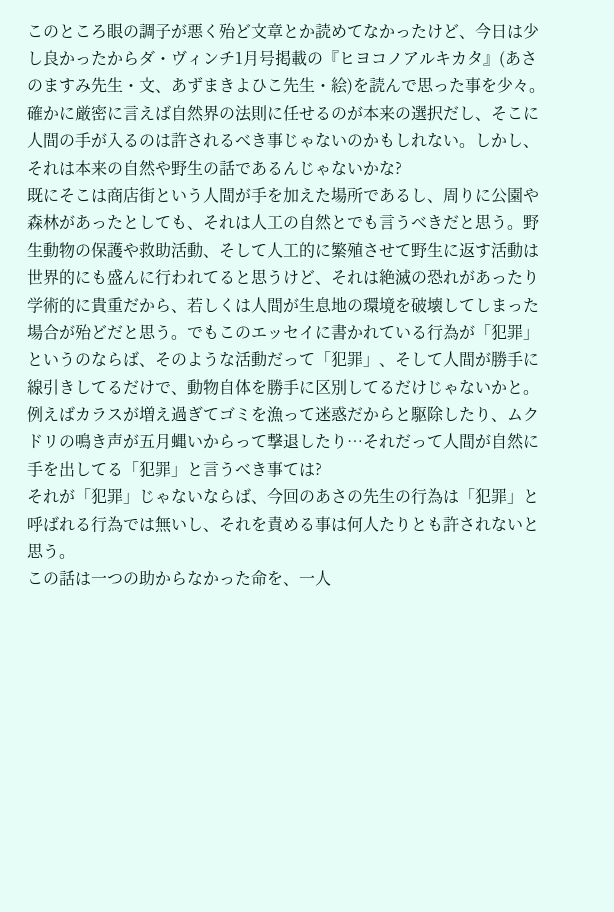このところ眼の調子が悪く殆ど文章とか読めてなかったけど、今日は少し良かったからダ・ヴィンチ1月号掲載の『ヒヨコノアルキカタ』(あさのますみ先生・文、あずまきよひこ先生・絵)を読んで思った事を少々。
確かに厳密に言えば自然界の法則に任せるのが本来の選択だし、そこに人間の手が入るのは許されるべき事じゃないのかもしれない。しかし、それは本来の自然や野生の話であるんじゃないかな?
既にそこは商店街という人間が手を加えた場所であるし、周りに公園や森林があったとしても、それは人工の自然とでも言うべきだと思う。野生動物の保護や救助活動、そして人工的に繁殖させて野生に返す活動は世界的にも盛んに行われてると思うけど、それは絶滅の恐れがあったり学術的に貴重だから、若しくは人間が生息地の環境を破壊してしまった場合が殆どだと思う。でもこのエッセイに書かれている行為が「犯罪」というのならば、そのような活動だって「犯罪」、そして人間が勝手に線引きしてるだけで、動物自体を勝手に区別してるだけじゃないかと。
例えばカラスが増え過ぎてゴミを漁って迷惑だからと駆除したり、ムクドリの鳴き声が五月蝿いからって撃退したり…それだって人間が自然に手を出してる「犯罪」と言うべき事ては?
それが「犯罪」じゃないならば、今回のあさの先生の行為は「犯罪」と呼ばれる行為では無いし、それを責める事は何人たりとも許されないと思う。
この話は一つの助からなかった命を、一人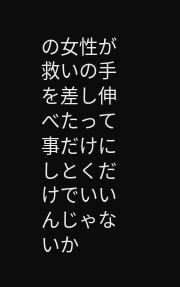の女性が救いの手を差し伸べたって事だけにしとくだけでいいんじゃないか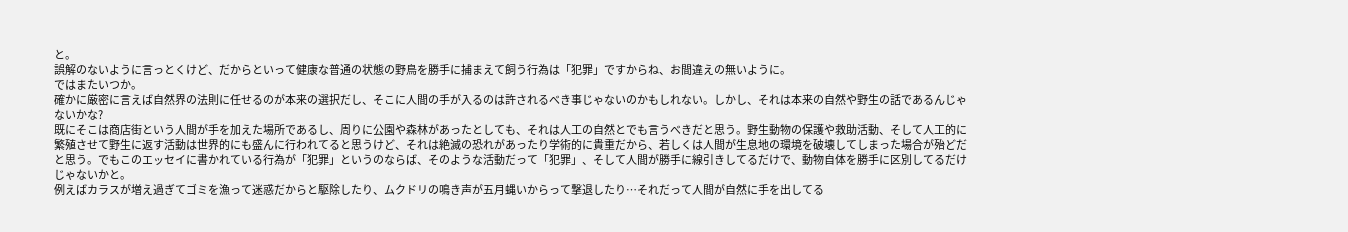と。
誤解のないように言っとくけど、だからといって健康な普通の状態の野鳥を勝手に捕まえて飼う行為は「犯罪」ですからね、お間違えの無いように。
ではまたいつか。
確かに厳密に言えば自然界の法則に任せるのが本来の選択だし、そこに人間の手が入るのは許されるべき事じゃないのかもしれない。しかし、それは本来の自然や野生の話であるんじゃないかな?
既にそこは商店街という人間が手を加えた場所であるし、周りに公園や森林があったとしても、それは人工の自然とでも言うべきだと思う。野生動物の保護や救助活動、そして人工的に繁殖させて野生に返す活動は世界的にも盛んに行われてると思うけど、それは絶滅の恐れがあったり学術的に貴重だから、若しくは人間が生息地の環境を破壊してしまった場合が殆どだと思う。でもこのエッセイに書かれている行為が「犯罪」というのならば、そのような活動だって「犯罪」、そして人間が勝手に線引きしてるだけで、動物自体を勝手に区別してるだけじゃないかと。
例えばカラスが増え過ぎてゴミを漁って迷惑だからと駆除したり、ムクドリの鳴き声が五月蝿いからって撃退したり…それだって人間が自然に手を出してる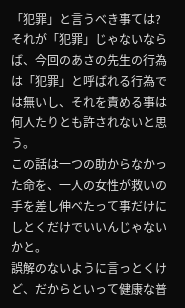「犯罪」と言うべき事ては?
それが「犯罪」じゃないならば、今回のあさの先生の行為は「犯罪」と呼ばれる行為では無いし、それを責める事は何人たりとも許されないと思う。
この話は一つの助からなかった命を、一人の女性が救いの手を差し伸べたって事だけにしとくだけでいいんじゃないかと。
誤解のないように言っとくけど、だからといって健康な普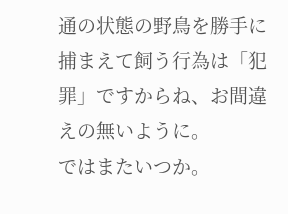通の状態の野鳥を勝手に捕まえて飼う行為は「犯罪」ですからね、お間違えの無いように。
ではまたいつか。